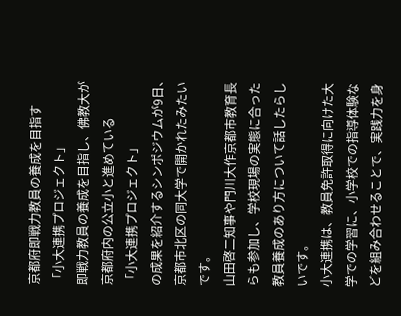京都府即戦力教員の養成を目指す
「小大連携プロジェクト」
即戦力教員の養成を目指し、佛教大が京都府内の公立小と進めている
「小大連携プロジェクト」
の成果を紹介するシンポジウムが9日、京都市北区の同大学で開かれたみたいです。
山田啓二知事や門川大作京都市教育長らも参加し、学校現場の実態に合った教員養成のあり方について話したらしいです。
小大連携は、教員免許取得に向けた大学での学習に、小学校での指導体験などを組み合わせることで、実践力を身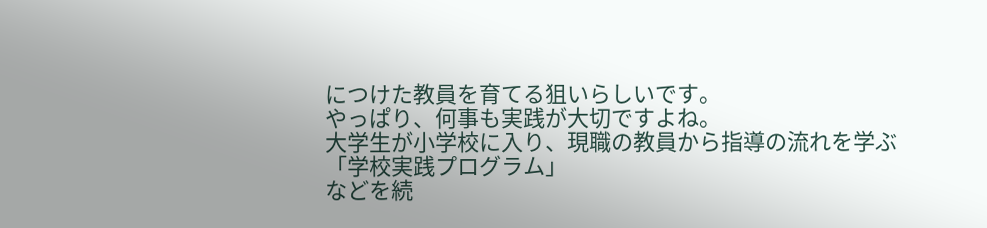につけた教員を育てる狙いらしいです。
やっぱり、何事も実践が大切ですよね。
大学生が小学校に入り、現職の教員から指導の流れを学ぶ
「学校実践プログラム」
などを続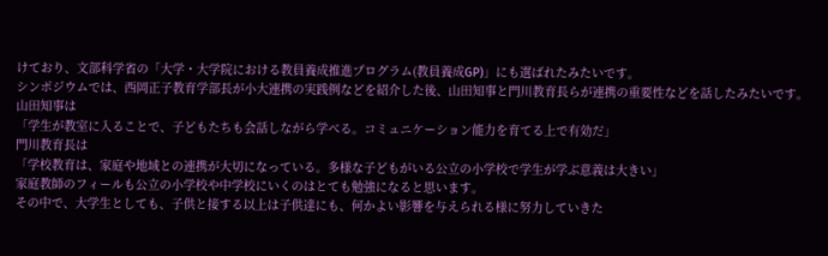けており、文部科学省の「大学・大学院における教員養成推進プログラム(教員養成GP)」にも選ばれたみたいです。
シンポジウムでは、西岡正子教育学部長が小大連携の実践例などを紹介した後、山田知事と門川教育長らが連携の重要性などを話したみたいです。
山田知事は
「学生が教室に入ることで、子どもたちも会話しながら学べる。コミュニケーション能力を育てる上で有効だ」
門川教育長は
「学校教育は、家庭や地域との連携が大切になっている。多様な子どもがいる公立の小学校で学生が学ぶ意義は大きい」
家庭教師のフィールも公立の小学校や中学校にいくのはとても勉強になると思います。
その中で、大学生としても、子供と接する以上は子供達にも、何かよい影響を与えられる様に努力していきた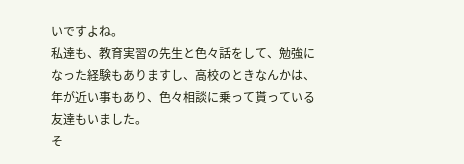いですよね。
私達も、教育実習の先生と色々話をして、勉強になった経験もありますし、高校のときなんかは、年が近い事もあり、色々相談に乗って貰っている友達もいました。
そ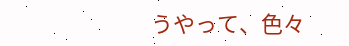うやって、色々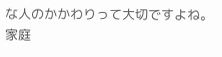な人のかかわりって大切ですよね。
家庭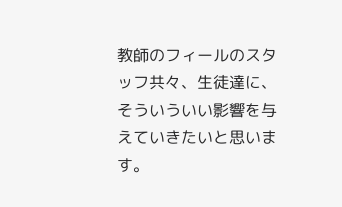教師のフィールのスタッフ共々、生徒達に、そういういい影響を与えていきたいと思います。